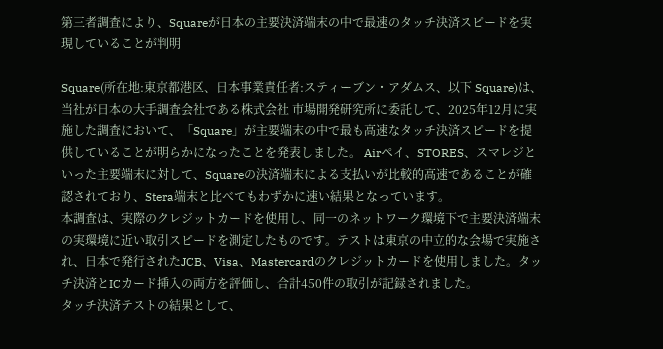第三者調査により、Squareが日本の主要決済端末の中で最速のタッチ決済スピードを実現していることが判明

Square(所在地:東京都港区、日本事業責任者:スティーブン・アダムス、以下 Square)は、当社が日本の大手調査会社である株式会社 市場開発研究所に委託して、2025年12月に実施した調査において、「Square」が主要端末の中で最も高速なタッチ決済スピードを提供していることが明らかになったことを発表しました。 Airペイ、STORES、スマレジといった主要端末に対して、Squareの決済端末による支払いが比較的高速であることが確認されており、Stera端末と比べてもわずかに速い結果となっています。
本調査は、実際のクレジットカードを使用し、同一のネットワーク環境下で主要決済端末の実環境に近い取引スピードを測定したものです。テストは東京の中立的な会場で実施され、日本で発行されたJCB、Visa、Mastercardのクレジットカードを使用しました。タッチ決済とICカード挿入の両方を評価し、合計450件の取引が記録されました。
タッチ決済テストの結果として、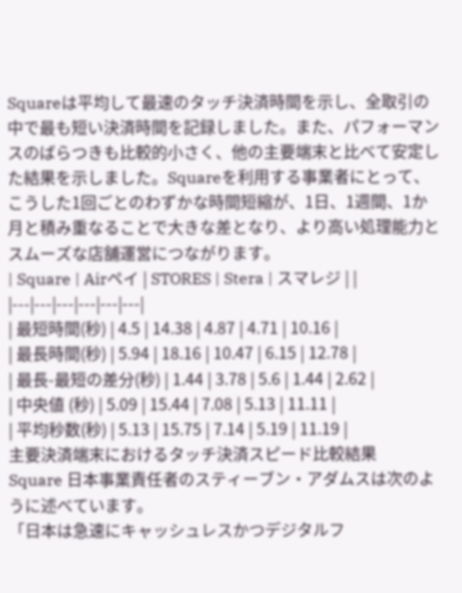Squareは平均して最速のタッチ決済時間を示し、全取引の中で最も短い決済時間を記録しました。また、パフォーマンスのばらつきも比較的小さく、他の主要端末と比べて安定した結果を示しました。Squareを利用する事業者にとって、こうした1回ごとのわずかな時間短縮が、1日、1週間、1か月と積み重なることで大きな差となり、より高い処理能力とスムーズな店舗運営につながります。
| Square | Airペイ | STORES | Stera | スマレジ | |
|---|---|---|---|---|---|
| 最短時間(秒) | 4.5 | 14.38 | 4.87 | 4.71 | 10.16 |
| 最長時間(秒) | 5.94 | 18.16 | 10.47 | 6.15 | 12.78 |
| 最長-最短の差分(秒) | 1.44 | 3.78 | 5.6 | 1.44 | 2.62 |
| 中央値 (秒) | 5.09 | 15.44 | 7.08 | 5.13 | 11.11 |
| 平均秒数(秒) | 5.13 | 15.75 | 7.14 | 5.19 | 11.19 |
主要決済端末におけるタッチ決済スピード比較結果
Square 日本事業責任者のスティーブン・アダムスは次のように述べています。
「日本は急速にキャッシュレスかつデジタルフ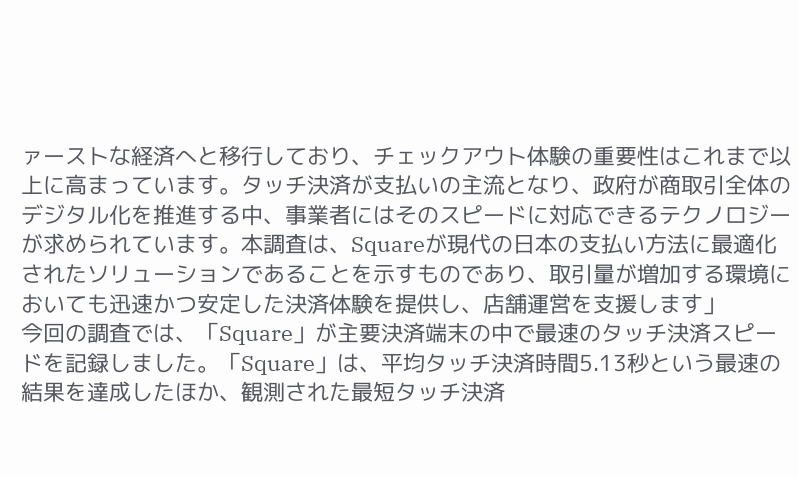ァーストな経済へと移行しており、チェックアウト体験の重要性はこれまで以上に高まっています。タッチ決済が支払いの主流となり、政府が商取引全体のデジタル化を推進する中、事業者にはそのスピードに対応できるテクノロジーが求められています。本調査は、Squareが現代の日本の支払い方法に最適化されたソリューションであることを示すものであり、取引量が増加する環境においても迅速かつ安定した決済体験を提供し、店舗運営を支援します」
今回の調査では、「Square」が主要決済端末の中で最速のタッチ決済スピードを記録しました。「Square」は、平均タッチ決済時間5.13秒という最速の結果を達成したほか、観測された最短タッチ決済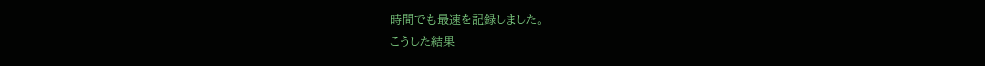時間でも最速を記録しました。
こうした結果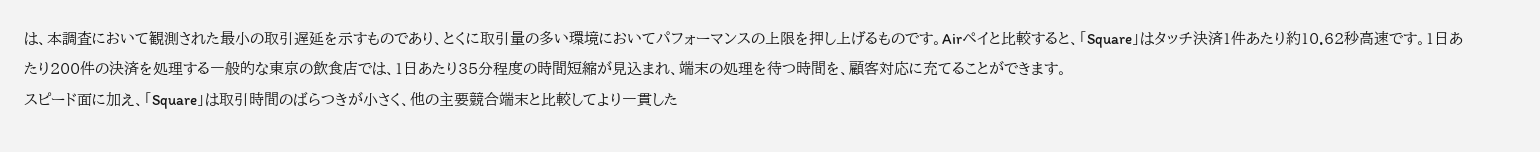は、本調査において観測された最小の取引遅延を示すものであり、とくに取引量の多い環境においてパフォーマンスの上限を押し上げるものです。Airペイと比較すると、「Square」はタッチ決済1件あたり約10.62秒高速です。1日あたり200件の決済を処理する一般的な東京の飲食店では、1日あたり35分程度の時間短縮が見込まれ、端末の処理を待つ時間を、顧客対応に充てることができます。
スピード面に加え、「Square」は取引時間のばらつきが小さく、他の主要競合端末と比較してより一貫した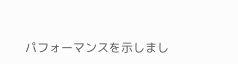パフォーマンスを示しまし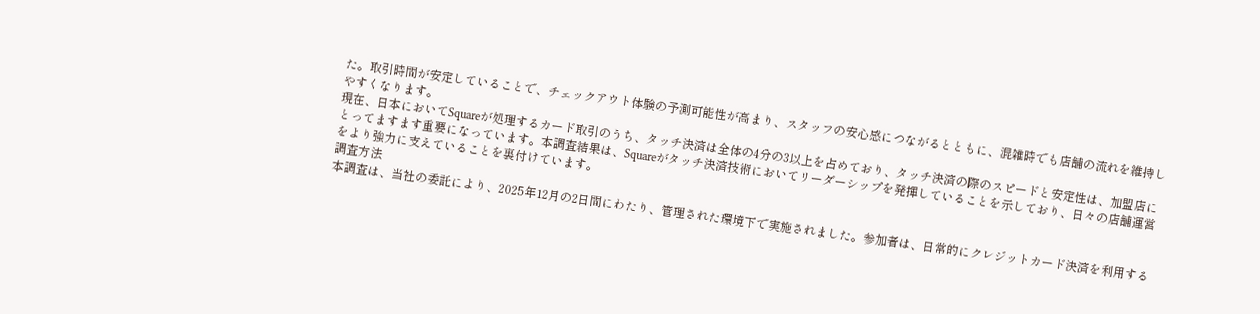た。取引時間が安定していることで、チェックアウト体験の予測可能性が高まり、スタッフの安心感につながるとともに、混雑時でも店舗の流れを維持しやすくなります。
現在、日本においてSquareが処理するカード取引のうち、タッチ決済は全体の4分の3以上を占めており、タッチ決済の際のスピードと安定性は、加盟店にとってますます重要になっています。本調査結果は、Squareがタッチ決済技術においてリーダーシップを発揮していることを示しており、日々の店舗運営をより強力に支えていることを裏付けています。
調査方法
本調査は、当社の委託により、2025年12月の2日間にわたり、管理された環境下で実施されました。参加者は、日常的にクレジットカード決済を利用する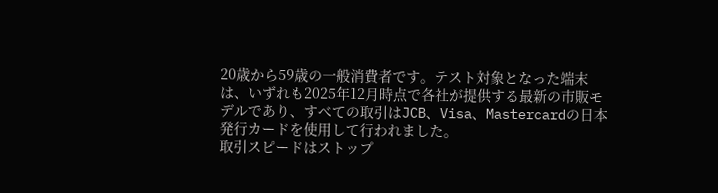20歳から59歳の一般消費者です。テスト対象となった端末は、いずれも2025年12月時点で各社が提供する最新の市販モデルであり、すべての取引はJCB、Visa、Mastercardの日本発行カードを使用して行われました。
取引スピードはストップ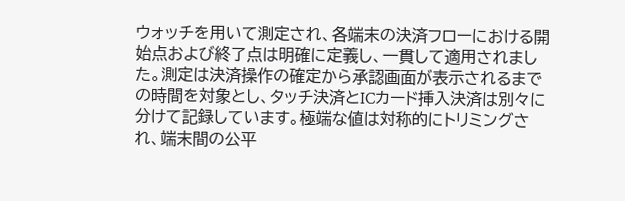ウォッチを用いて測定され、各端末の決済フローにおける開始点および終了点は明確に定義し、一貫して適用されました。測定は決済操作の確定から承認画面が表示されるまでの時間を対象とし、タッチ決済とICカード挿入決済は別々に分けて記録しています。極端な値は対称的にトリミングされ、端末間の公平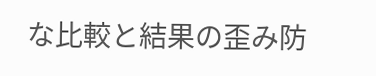な比較と結果の歪み防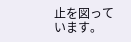止を図っています。